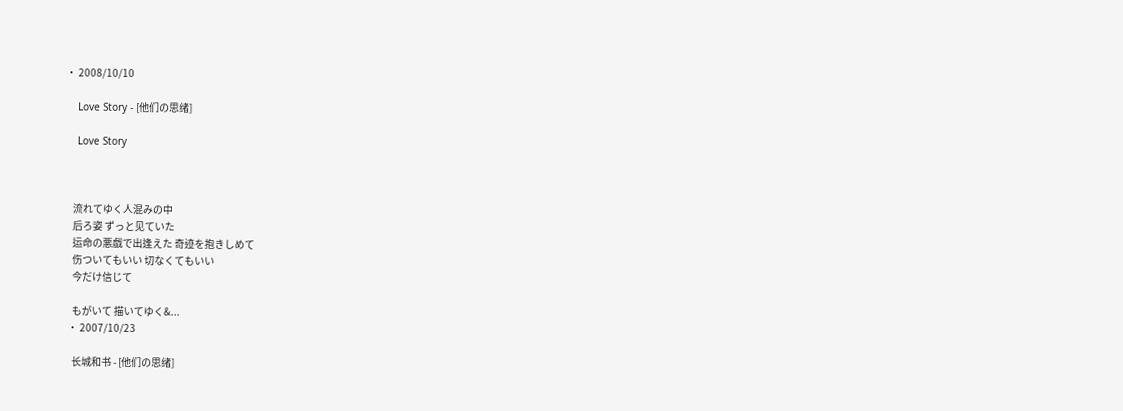• 2008/10/10

    Love Story - [他们の思绪]

    Love Story



    流れてゆく人混みの中
    后ろ姿 ずっと见ていた
    运命の悪戯で出逢えた 奇迹を抱きしめて
    伤ついてもいい 切なくてもいい
    今だけ信じて

    もがいて 描いてゆく&...
  • 2007/10/23

    长城和书 - [他们の思绪]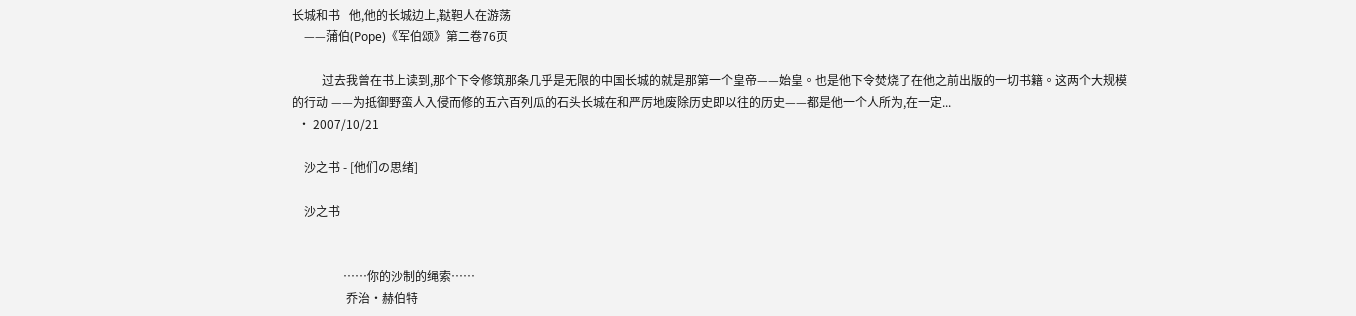长城和书   他,他的长城边上,鞑靼人在游荡
    ——蒲伯(Pope)《军伯颂》第二卷76页

          过去我曾在书上读到,那个下令修筑那条几乎是无限的中国长城的就是那第一个皇帝——始皇。也是他下令焚烧了在他之前出版的一切书籍。这两个大规模的行动 ——为抵御野蛮人入侵而修的五六百列瓜的石头长城在和严厉地废除历史即以往的历史——都是他一个人所为,在一定...
  • 2007/10/21

    沙之书 - [他们の思绪]

    沙之书


                 ……你的沙制的绳索……
                  乔治·赫伯特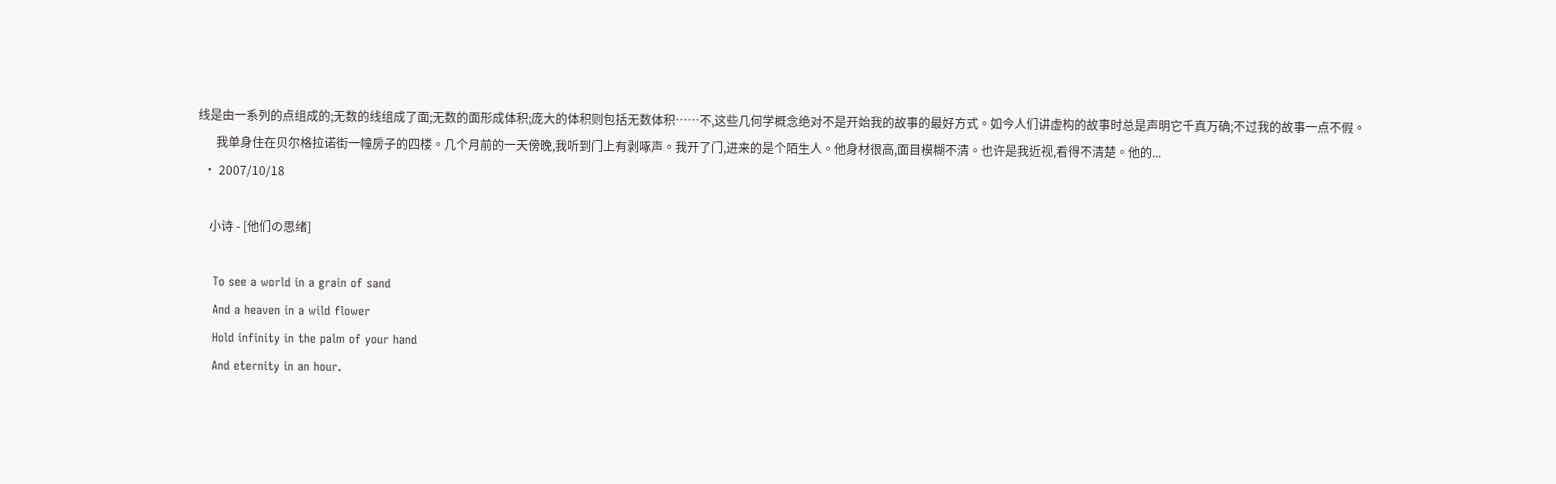线是由一系列的点组成的;无数的线组成了面;无数的面形成体积;庞大的体积则包括无数体积……不,这些几何学概念绝对不是开始我的故事的最好方式。如今人们讲虚构的故事时总是声明它千真万确;不过我的故事一点不假。
      我单身住在贝尔格拉诺街一幢房子的四楼。几个月前的一天傍晚,我听到门上有剥啄声。我开了门,进来的是个陌生人。他身材很高,面目模糊不清。也许是我近视,看得不清楚。他的...
  • 2007/10/18

    小诗 - [他们の思绪]

    To see a world in a grain of sand
    And a heaven in a wild flower
    Hold infinity in the palm of your hand
    And eternity in an hour.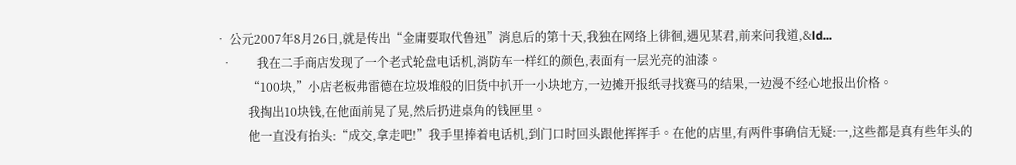• 公元2007年8月26日,就是传出“金庸要取代鲁迅”消息后的第十天,我独在网络上徘徊,遇见某君,前来问我道,&ld...
  •        我在二手商店发现了一个老式轮盘电话机,消防车一样红的颜色,表面有一层光亮的油漆。
           “100块,”小店老板弗雷德在垃圾堆般的旧货中扒开一小块地方,一边摊开报纸寻找赛马的结果,一边漫不经心地报出价格。
           我掏出10块钱,在他面前晃了晃,然后扔进桌角的钱匣里。
           他一直没有抬头:“成交,拿走吧!”我手里捧着电话机,到门口时回头跟他挥挥手。在他的店里,有两件事确信无疑:一,这些都是真有些年头的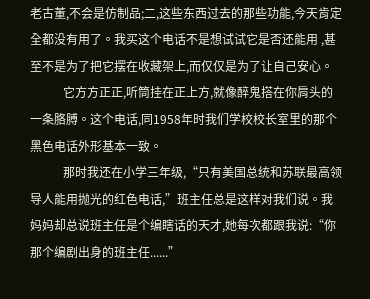老古董,不会是仿制品;二,这些东西过去的那些功能,今天肯定全都没有用了。我买这个电话不是想试试它是否还能用 ,甚至不是为了把它摆在收藏架上,而仅仅是为了让自己安心。
           它方方正正,听筒挂在正上方,就像醉鬼搭在你肩头的一条胳膊。这个电话,同1958年时我们学校校长室里的那个 黑色电话外形基本一致。
           那时我还在小学三年级,“只有美国总统和苏联最高领导人能用抛光的红色电话,”班主任总是这样对我们说。我妈妈却总说班主任是个编瞎话的天才,她每次都跟我说:“你那个编剧出身的班主任......”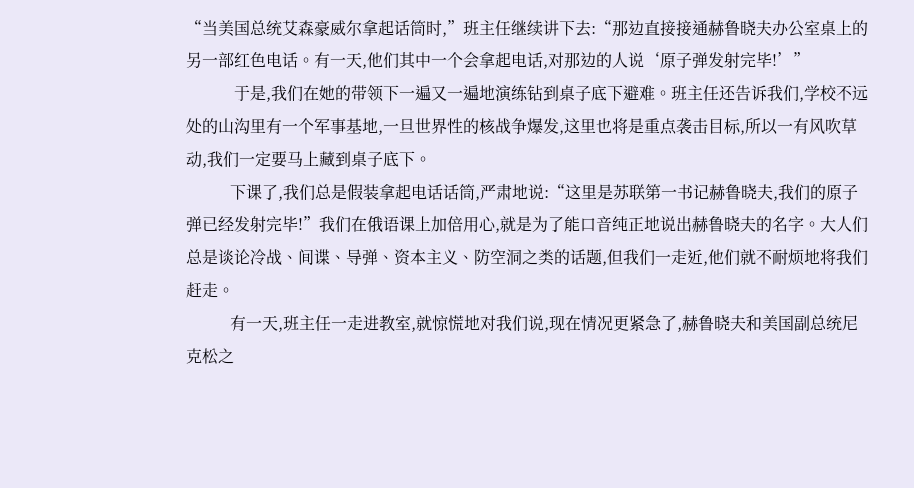“当美国总统艾森豪威尔拿起话筒时,”班主任继续讲下去:“那边直接接通赫鲁晓夫办公室桌上的另一部红色电话。有一天,他们其中一个会拿起电话,对那边的人说‘原子弹发射完毕!’”
            于是,我们在她的带领下一遍又一遍地演练钻到桌子底下避难。班主任还告诉我们,学校不远处的山沟里有一个军事基地,一旦世界性的核战争爆发,这里也将是重点袭击目标,所以一有风吹草动,我们一定要马上藏到桌子底下。
           下课了,我们总是假装拿起电话话筒,严肃地说:“这里是苏联第一书记赫鲁晓夫,我们的原子弹已经发射完毕!”我们在俄语课上加倍用心,就是为了能口音纯正地说出赫鲁晓夫的名字。大人们总是谈论冷战、间谍、导弹、资本主义、防空洞之类的话题,但我们一走近,他们就不耐烦地将我们赶走。
           有一天,班主任一走进教室,就惊慌地对我们说,现在情况更紧急了,赫鲁晓夫和美国副总统尼克松之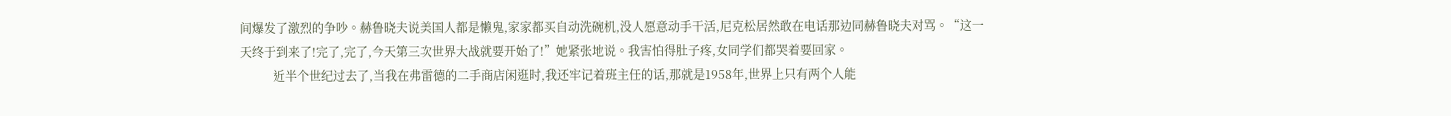间爆发了激烈的争吵。赫鲁晓夫说美国人都是懒鬼,家家都买自动洗碗机,没人愿意动手干活,尼克松居然敢在电话那边同赫鲁晓夫对骂。“这一天终于到来了!完了,完了,今天第三次世界大战就要开始了!”她紧张地说。我害怕得肚子疼,女同学们都哭着要回家。
           近半个世纪过去了,当我在弗雷德的二手商店闲逛时,我还牢记着班主任的话,那就是1958年,世界上只有两个人能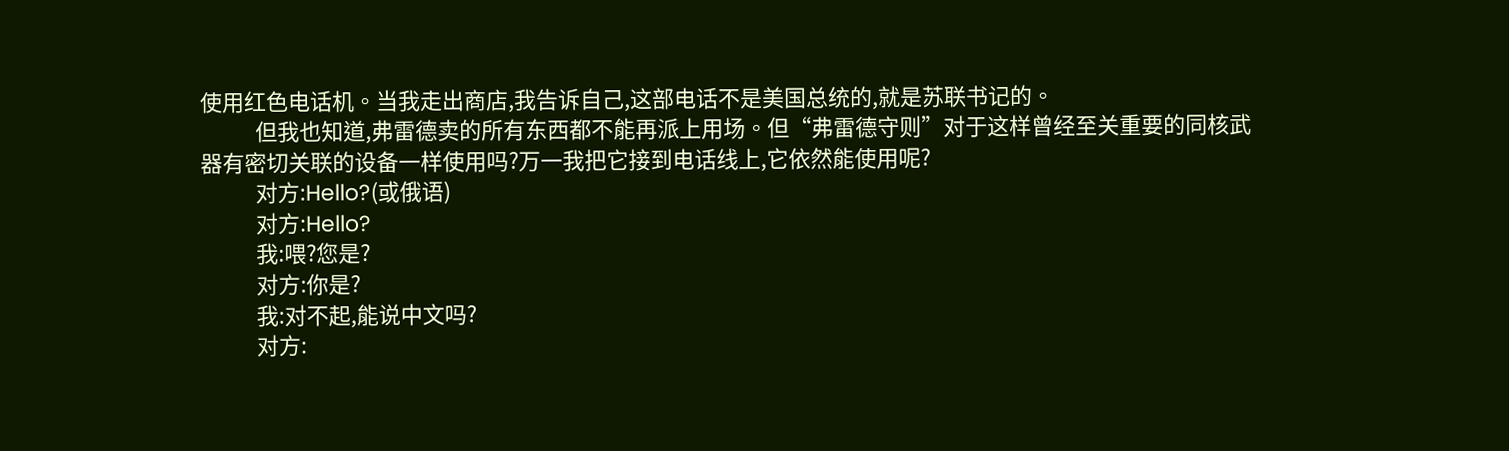使用红色电话机。当我走出商店,我告诉自己,这部电话不是美国总统的,就是苏联书记的。
           但我也知道,弗雷德卖的所有东西都不能再派上用场。但“弗雷德守则”对于这样曾经至关重要的同核武器有密切关联的设备一样使用吗?万一我把它接到电话线上,它依然能使用呢?
           对方:Hello?(或俄语)
           对方:Hello?
           我:喂?您是?
           对方:你是?
           我:对不起,能说中文吗?
           对方: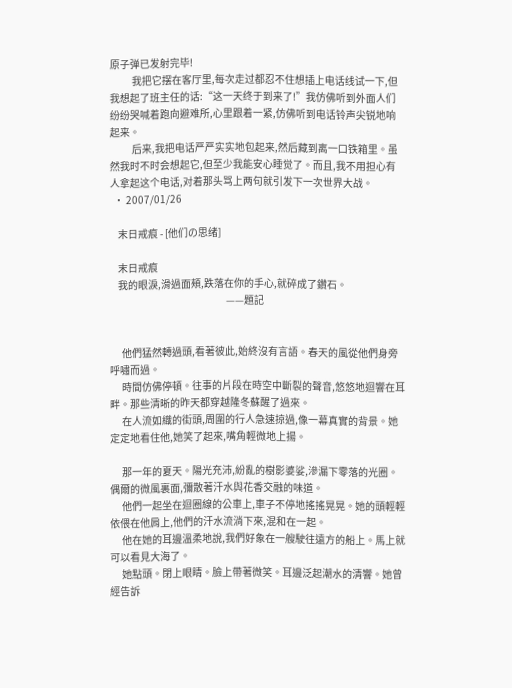原子弹已发射完毕!
           我把它摆在客厅里,每次走过都忍不住想插上电话线试一下,但我想起了班主任的话:“这一天终于到来了!”我仿佛听到外面人们纷纷哭喊着跑向避难所,心里跟着一紧,仿佛听到电话铃声尖锐地响起来。
           后来,我把电话严严实实地包起来,然后藏到离一口铁箱里。虽然我时不时会想起它,但至少我能安心睡觉了。而且,我不用担心有人拿起这个电话,对着那头骂上两句就引发下一次世界大战。
  • 2007/01/26

    末日戒痕 - [他们の思绪]

    末日戒痕
    我的眼淚,滑過面頰,跌落在你的手心,就碎成了鑽石。
                                                          ——題記


      他們猛然轉過頭,看著彼此,始終沒有言語。春天的風從他們身旁呼嘯而過。
      時間仿佛停頓。往事的片段在時空中斷裂的聲音,悠悠地迴響在耳畔。那些清晰的昨天都穿越隆冬蘇醒了過來。
      在人流如織的街頭,周圍的行人急速掠過,像一幕真實的背景。她定定地看住他,她笑了起來,嘴角輕微地上揚。

      那一年的夏天。陽光充沛,紛亂的樹影婆娑,滲漏下零落的光圈。偶爾的微風裏面,彌散著汗水與花香交融的味道。
      他們一起坐在迴圈線的公車上,車子不停地搖搖晃晃。她的頭輕輕依偎在他肩上,他們的汗水流淌下來,混和在一起。
      他在她的耳邊溫柔地說,我們好象在一艘駛往遠方的船上。馬上就可以看見大海了。
      她點頭。閉上眼睛。臉上帶著微笑。耳邊泛起潮水的清響。她曾經告訴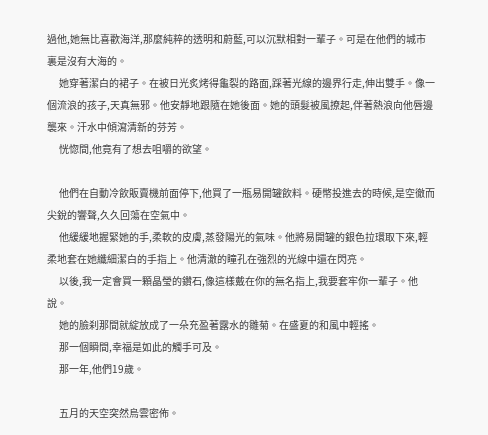過他,她無比喜歡海洋,那麼純粹的透明和蔚藍,可以沉默相對一輩子。可是在他們的城市裏是沒有大海的。
      她穿著潔白的裙子。在被日光炙烤得龜裂的路面,踩著光線的邊界行走,伸出雙手。像一個流浪的孩子,天真無邪。他安靜地跟隨在她後面。她的頭髮被風撩起,伴著熱浪向他唇邊襲來。汗水中傾瀉清新的芬芳。
      恍惚間,他竟有了想去咀嚼的欲望。

      他們在自動冷飲販賣機前面停下,他買了一瓶易開罐飲料。硬幣投進去的時候,是空徹而尖銳的響聲,久久回蕩在空氣中。
      他緩緩地握緊她的手,柔軟的皮膚,蒸發陽光的氣味。他將易開罐的銀色拉環取下來,輕柔地套在她纖細潔白的手指上。他清澈的瞳孔在強烈的光線中還在閃亮。
      以後,我一定會買一顆晶瑩的鑽石,像這樣戴在你的無名指上,我要套牢你一輩子。他說。
      她的臉刹那間就綻放成了一朵充盈著露水的雛菊。在盛夏的和風中輕搖。
      那一個瞬間,幸福是如此的觸手可及。
      那一年,他們19歲。

      五月的天空突然烏雲密佈。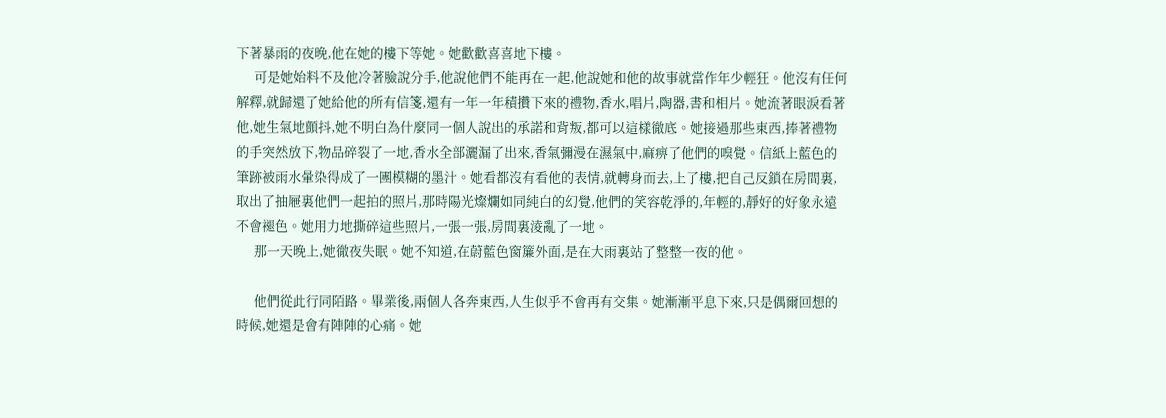下著暴雨的夜晚,他在她的樓下等她。她歡歡喜喜地下樓。
      可是她始料不及他冷著臉說分手,他說他們不能再在一起,他說她和他的故事就當作年少輕狂。他沒有任何解釋,就歸還了她給他的所有信箋,還有一年一年積攢下來的禮物,香水,唱片,陶器,書和相片。她流著眼淚看著他,她生氣地顫抖,她不明白為什麼同一個人說出的承諾和背叛,都可以這樣徹底。她接過那些東西,捧著禮物的手突然放下,物品碎裂了一地,香水全部灑漏了出來,香氣彌漫在濕氣中,麻痹了他們的嗅覺。信紙上藍色的筆跡被雨水暈染得成了一團模糊的墨汁。她看都沒有看他的表情,就轉身而去,上了樓,把自己反鎖在房間裏,取出了抽屜裏他們一起拍的照片,那時陽光燦爛如同純白的幻覺,他們的笑容乾淨的,年輕的,靜好的好象永遠不會褪色。她用力地撕碎這些照片,一張一張,房間裏淩亂了一地。
      那一天晚上,她徹夜失眠。她不知道,在蔚藍色窗簾外面,是在大雨裏站了整整一夜的他。

      他們從此行同陌路。畢業後,兩個人各奔東西,人生似乎不會再有交集。她漸漸平息下來,只是偶爾回想的時候,她還是會有陣陣的心痛。她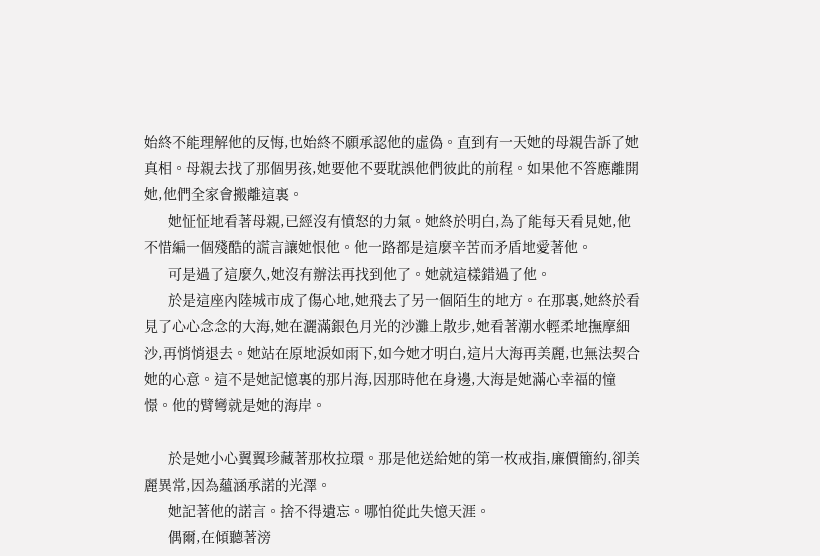始終不能理解他的反悔,也始終不願承認他的虛偽。直到有一天她的母親告訴了她真相。母親去找了那個男孩,她要他不要耽誤他們彼此的前程。如果他不答應離開她,他們全家會搬離這裏。
      她怔怔地看著母親,已經沒有憤怒的力氣。她終於明白,為了能每天看見她,他不惜編一個殘酷的謊言讓她恨他。他一路都是這麼辛苦而矛盾地愛著他。
      可是過了這麼久,她沒有辦法再找到他了。她就這樣錯過了他。
      於是這座內陸城市成了傷心地,她飛去了另一個陌生的地方。在那裏,她終於看見了心心念念的大海,她在灑滿銀色月光的沙灘上散步,她看著潮水輕柔地撫摩細沙,再悄悄退去。她站在原地淚如雨下,如今她才明白,這片大海再美麗,也無法契合她的心意。這不是她記憶裏的那片海,因那時他在身邊,大海是她滿心幸福的憧憬。他的臂彎就是她的海岸。

      於是她小心翼翼珍藏著那枚拉環。那是他送給她的第一枚戒指,廉價簡約,卻美麗異常,因為蘊涵承諾的光澤。
      她記著他的諾言。捨不得遺忘。哪怕從此失憶天涯。
      偶爾,在傾聽著滂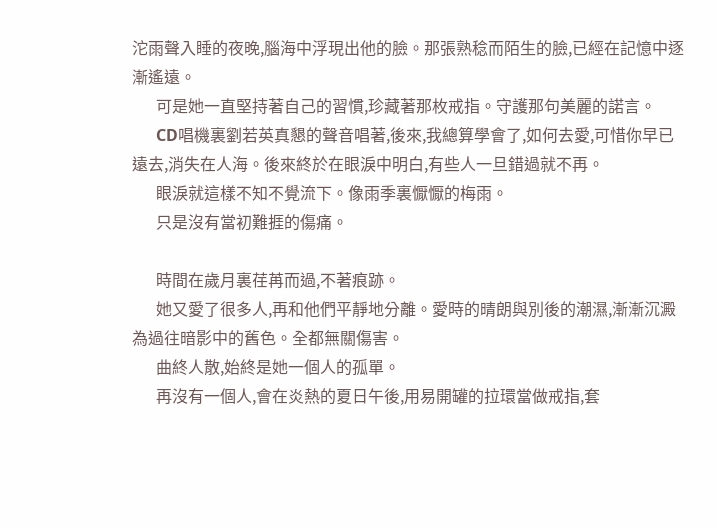沱雨聲入睡的夜晚,腦海中浮現出他的臉。那張熟稔而陌生的臉,已經在記憶中逐漸遙遠。
      可是她一直堅持著自己的習慣,珍藏著那枚戒指。守護那句美麗的諾言。
      CD唱機裏劉若英真懇的聲音唱著,後來,我總算學會了,如何去愛,可惜你早已遠去,消失在人海。後來終於在眼淚中明白,有些人一旦錯過就不再。
      眼淚就這樣不知不覺流下。像雨季裏懨懨的梅雨。
      只是沒有當初難捱的傷痛。

      時間在歲月裏荏苒而過,不著痕跡。
      她又愛了很多人,再和他們平靜地分離。愛時的晴朗與別後的潮濕,漸漸沉澱為過往暗影中的舊色。全都無關傷害。
      曲終人散,始終是她一個人的孤單。
      再沒有一個人,會在炎熱的夏日午後,用易開罐的拉環當做戒指,套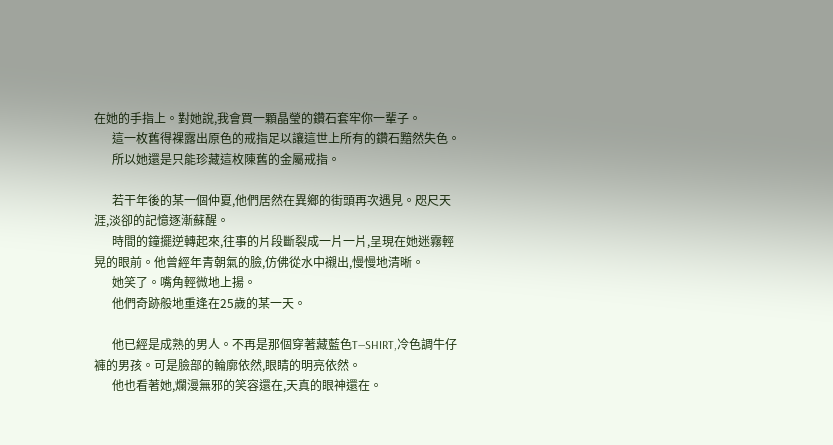在她的手指上。對她說,我會買一顆晶瑩的鑽石套牢你一輩子。
      這一枚舊得裸露出原色的戒指足以讓這世上所有的鑽石黯然失色。
      所以她還是只能珍藏這枚陳舊的金屬戒指。

      若干年後的某一個仲夏,他們居然在異鄉的街頭再次遇見。咫尺天涯,淡卻的記憶逐漸蘇醒。
      時間的鐘擺逆轉起來,往事的片段斷裂成一片一片,呈現在她迷霧輕晃的眼前。他曾經年青朝氣的臉,仿佛從水中襯出,慢慢地清晰。
      她笑了。嘴角輕微地上揚。
      他們奇跡般地重逢在25歲的某一天。

      他已經是成熟的男人。不再是那個穿著藏藍色T—SHIRT,冷色調牛仔褲的男孩。可是臉部的輪廓依然,眼睛的明亮依然。
      他也看著她,爛漫無邪的笑容還在,天真的眼神還在。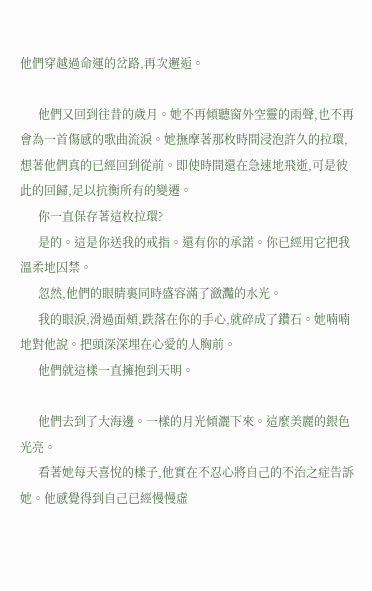他們穿越過命運的岔路,再次邂逅。

      他們又回到往昔的歲月。她不再傾聽窗外空靈的雨聲,也不再會為一首傷感的歌曲流淚。她撫摩著那枚時間浸泡許久的拉環,想著他們真的已經回到從前。即使時間還在急速地飛逝,可是彼此的回歸,足以抗衡所有的變遷。
      你一直保存著這枚拉環?
      是的。這是你送我的戒指。還有你的承諾。你已經用它把我溫柔地囚禁。
      忽然,他們的眼睛裏同時盛容滿了瀲灩的水光。
      我的眼淚,滑過面頰,跌落在你的手心,就碎成了鑽石。她喃喃地對他說。把頭深深埋在心愛的人胸前。
      他們就這樣一直擁抱到天明。

      他們去到了大海邊。一樣的月光傾灑下來。這麼美麗的銀色光亮。
      看著她每天喜悅的樣子,他實在不忍心將自己的不治之症告訴她。他感覺得到自己已經慢慢虛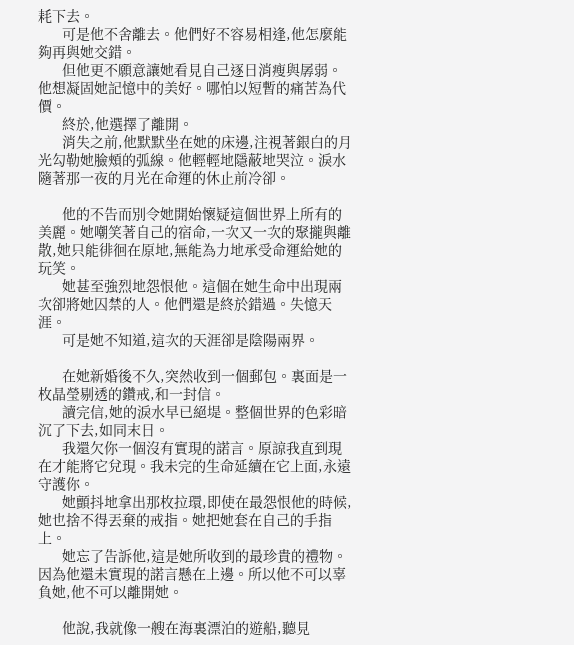耗下去。
      可是他不舍離去。他們好不容易相逢,他怎麼能夠再與她交錯。
      但他更不願意讓她看見自己逐日消瘦與孱弱。他想凝固她記憶中的美好。哪怕以短暫的痛苦為代價。
      終於,他選擇了離開。
      消失之前,他默默坐在她的床邊,注視著銀白的月光勾勒她臉頰的弧線。他輕輕地隱蔽地哭泣。淚水隨著那一夜的月光在命運的休止前冷卻。

      他的不告而別令她開始懷疑這個世界上所有的美麗。她嘲笑著自己的宿命,一次又一次的聚攏與離散,她只能徘徊在原地,無能為力地承受命運給她的玩笑。
      她甚至強烈地怨恨他。這個在她生命中出現兩次卻將她囚禁的人。他們還是終於錯過。失憶天涯。
      可是她不知道,這次的天涯卻是陰陽兩界。

      在她新婚後不久,突然收到一個郵包。裏面是一枚晶瑩剔透的鑽戒,和一封信。
      讀完信,她的淚水早已絕堤。整個世界的色彩暗沉了下去,如同末日。
      我還欠你一個沒有實現的諾言。原諒我直到現在才能將它兌現。我未完的生命延續在它上面,永遠守護你。
      她顫抖地拿出那枚拉環,即使在最怨恨他的時候,她也捨不得丟棄的戒指。她把她套在自己的手指上。
      她忘了告訴他,這是她所收到的最珍貴的禮物。因為他還未實現的諾言懸在上邊。所以他不可以辜負她,他不可以離開她。

      他說,我就像一艘在海裏漂泊的遊船,聽見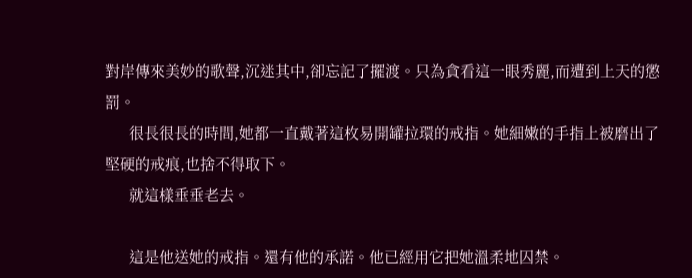對岸傳來美妙的歌聲,沉迷其中,卻忘記了擺渡。只為貪看這一眼秀麗,而遭到上天的懲罰。
      很長很長的時間,她都一直戴著這枚易開罐拉環的戒指。她細嫩的手指上被磨出了堅硬的戒痕,也捨不得取下。
      就這樣垂垂老去。

      這是他送她的戒指。還有他的承諾。他已經用它把她溫柔地囚禁。